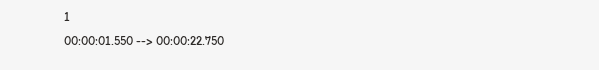1
00:00:01.550 --> 00:00:22.750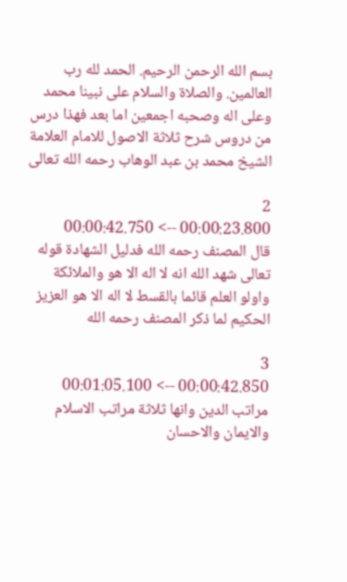بسم الله الرحمن الرحيم. الحمد لله رب العالمين. والصلاة والسلام على نبينا محمد وعلى اله وصحبه اجمعين اما بعد فهذا درس من دروس شرح ثلاثة الاصول للامام العلامة الشيخ محمد بن عبد الوهاب رحمه الله تعالى

2
00:00:23.800 --> 00:00:42.750
قال المصنف رحمه الله فدليل الشهادة قوله تعالى شهد الله انه لا اله الا هو والملائكة واولو العلم قائما بالقسط لا اله الا هو العزيز الحكيم لما ذكر المصنف رحمه الله

3
00:00:42.850 --> 00:01:05.100
مراتب الدين وانها ثلاثة مراتب الاسلام والايمان والاحسان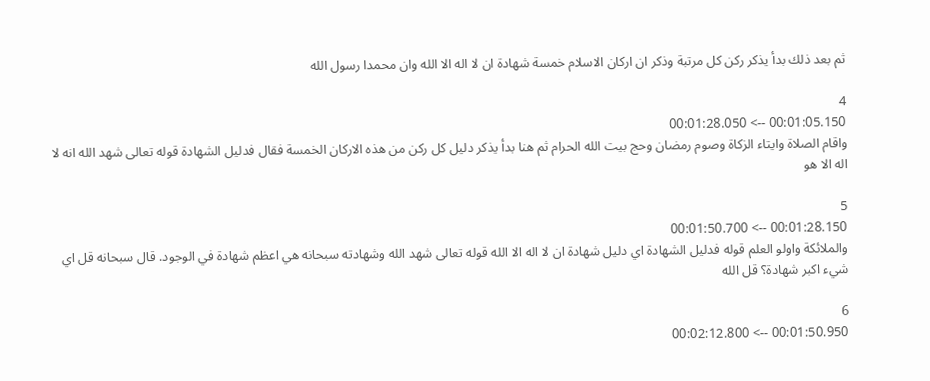ثم بعد ذلك بدأ يذكر ركن كل مرتبة وذكر ان اركان الاسلام خمسة شهادة ان لا اله الا الله وان محمدا رسول الله

4
00:01:05.150 --> 00:01:28.050
واقام الصلاة وايتاء الزكاة وصوم رمضان وحج بيت الله الحرام ثم هنا بدأ يذكر دليل كل ركن من هذه الاركان الخمسة فقال فدليل الشهادة قوله تعالى شهد الله انه لا اله الا هو

5
00:01:28.150 --> 00:01:50.700
والملائكة واولو العلم قوله فدليل الشهادة اي دليل شهادة ان لا اله الا الله قوله تعالى شهد الله وشهادته سبحانه هي اعظم شهادة في الوجود. قال سبحانه قل اي شيء اكبر شهادة؟ قل الله

6
00:01:50.950 --> 00:02:12.800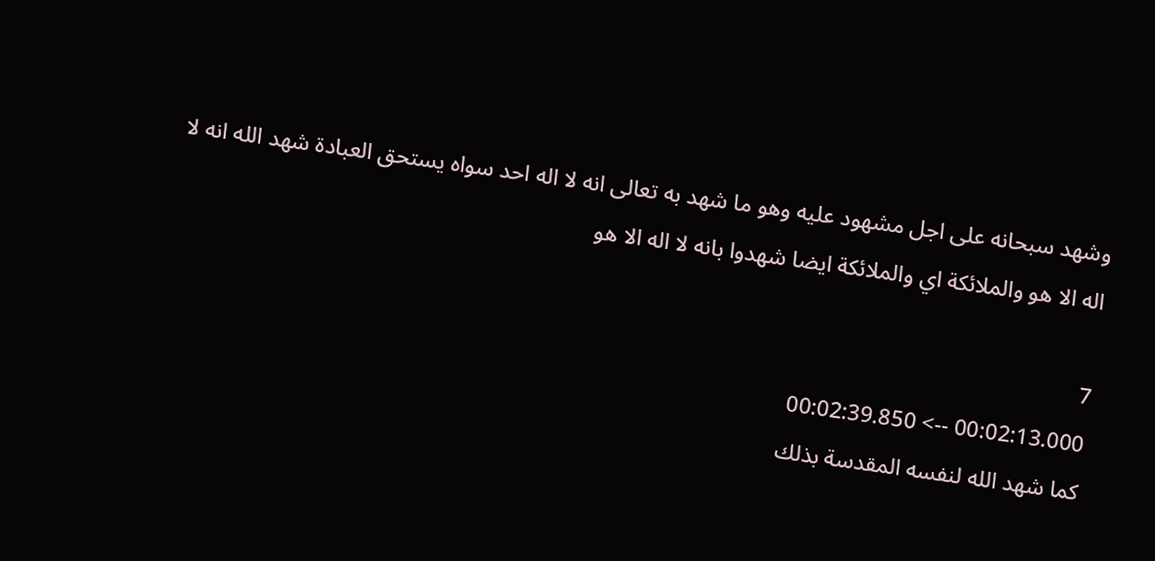وشهد سبحانه على اجل مشهود عليه وهو ما شهد به تعالى انه لا اله احد سواه يستحق العبادة شهد الله انه لا اله الا هو والملائكة اي والملائكة ايضا شهدوا بانه لا اله الا هو

7
00:02:13.000 --> 00:02:39.850
كما شهد الله لنفسه المقدسة بذلك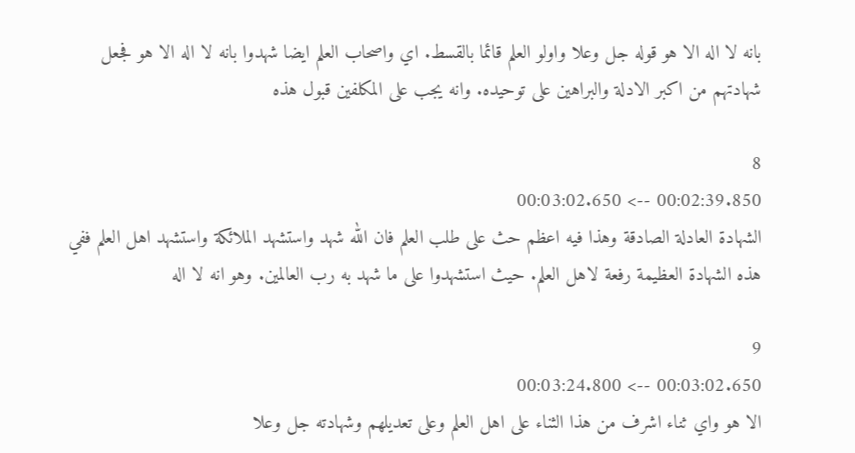بانه لا اله الا هو قوله جل وعلا واولو العلم قائما بالقسط. اي واصحاب العلم ايضا شهدوا بانه لا اله الا هو فجعل شهادتهم من اكبر الادلة والبراهين على توحيده. وانه يجب على المكلفين قبول هذه

8
00:02:39.850 --> 00:03:02.650
الشهادة العادلة الصادقة وهذا فيه اعظم حث على طلب العلم فان الله شهد واستشهد الملائكة واستشهد اهل العلم ففي هذه الشهادة العظيمة رفعة لاهل العلم. حيث استشهدوا على ما شهد به رب العالمين. وهو انه لا اله

9
00:03:02.650 --> 00:03:24.800
الا هو واي ثناء اشرف من هذا الثناء على اهل العلم وعلى تعديلهم وشهادته جل وعلا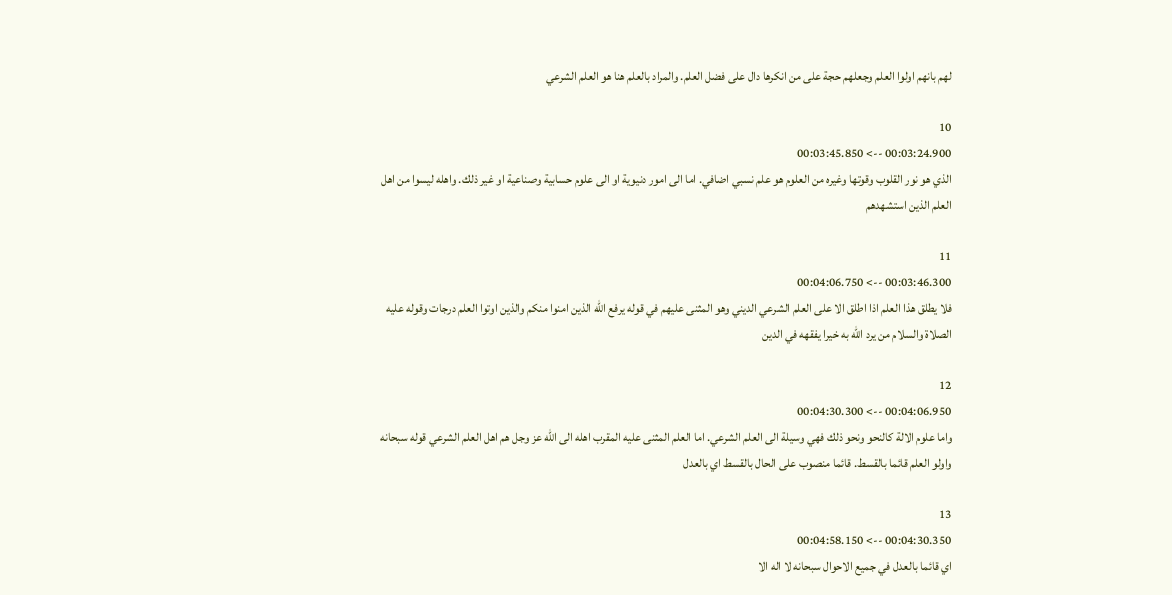لهم بانهم اولوا العلم وجعلهم حجة على من انكرها دال على فضل العلم. والمراد بالعلم هنا هو العلم الشرعي

10
00:03:24.900 --> 00:03:45.850
الذي هو نور القلوب وقوتها وغيره من العلوم هو علم نسبي اضافي. اما الى امور دنيوية او الى علوم حسابية وصناعية او غير ذلك. واهله ليسوا من اهل العلم الذين استشهدهم

11
00:03:46.300 --> 00:04:06.750
فلا يطلق هذا العلم اذا اطلق الا على العلم الشرعي الديني وهو المثنى عليهم في قوله يرفع الله الذين امنوا منكم والذين اوتوا العلم درجات وقوله عليه الصلاة والسلام من يرد الله به خيرا يفقهه في الدين

12
00:04:06.950 --> 00:04:30.300
واما علوم الالة كالنحو ونحو ذلك فهي وسيلة الى العلم الشرعي. اما العلم المثنى عليه المقرب اهله الى الله عز وجل هم اهل العلم الشرعي قوله سبحانه واولو العلم قائما بالقسط. قائما منصوب على الحال بالقسط اي بالعدل

13
00:04:30.350 --> 00:04:58.150
اي قائما بالعدل في جميع الاحوال سبحانه لا اله الا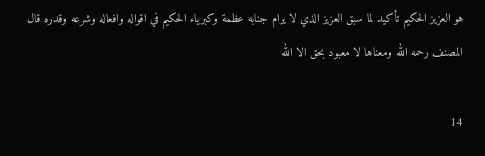هو العزيز الحكيم تأكيد لما سبق العزيز الذي لا يرام جنابه عظمة وكبرياء الحكيم في اقواله وافعاله وشرعه وقدره قال المصنف رحمه الله ومعناها لا معبود بحق الا الله

14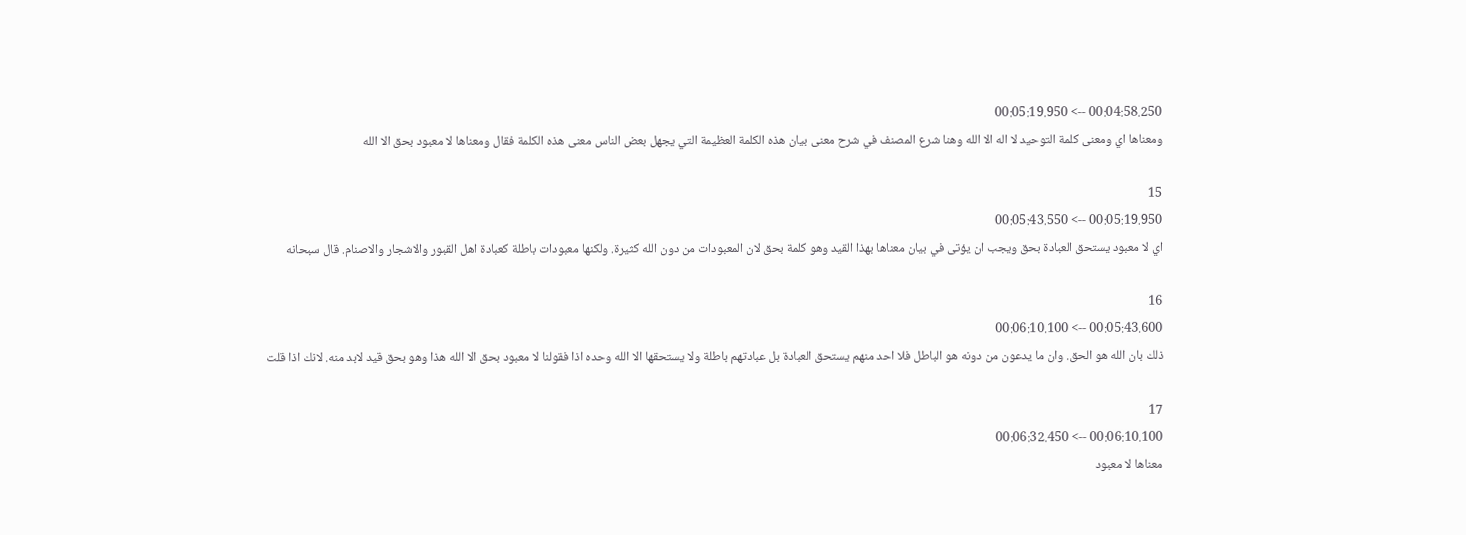00:04:58.250 --> 00:05:19.950
ومعناها اي ومعنى كلمة التوحيد لا اله الا الله وهنا شرع المصنف في شرح معنى بيان هذه الكلمة العظيمة التي يجهل بعض الناس معنى هذه الكلمة فقال ومعناها لا معبود بحق الا الله

15
00:05:19.950 --> 00:05:43.550
اي لا معبود يستحق العبادة بحق ويجب ان يؤتى في بيان معناها بهذا القيد وهو كلمة بحق لان المعبودات من دون الله كثيرة. ولكنها معبودات باطلة كعبادة اهل القبور والاشجار والاصنام. قال سبحانه

16
00:05:43.600 --> 00:06:10.100
ذلك بان الله هو الحق. وان ما يدعون من دونه هو الباطل فلا احد منهم يستحق العبادة بل عبادتهم باطلة ولا يستحقها الا الله وحده اذا فقولنا لا معبود بحق الا الله هذا وهو بحق قيد لابد منه. لانك اذا قلت

17
00:06:10.100 --> 00:06:32.450
معناها لا معبود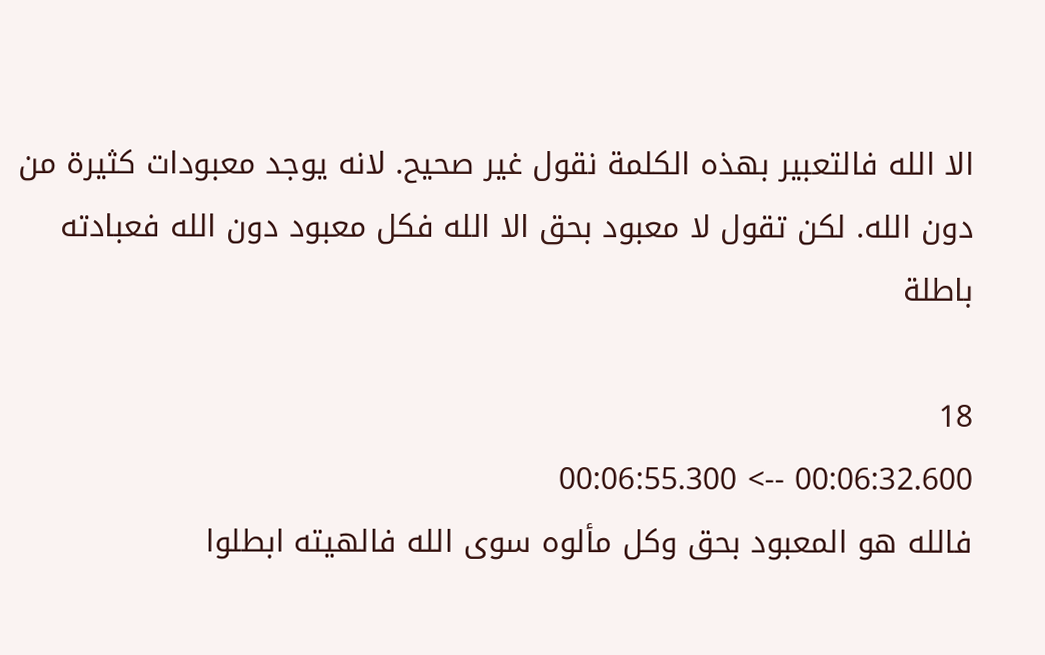الا الله فالتعبير بهذه الكلمة نقول غير صحيح. لانه يوجد معبودات كثيرة من دون الله. لكن تقول لا معبود بحق الا الله فكل معبود دون الله فعبادته باطلة

18
00:06:32.600 --> 00:06:55.300
فالله هو المعبود بحق وكل مألوه سوى الله فالهيته ابطلوا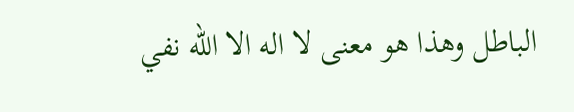الباطل وهذا هو معنى لا اله الا الله نفي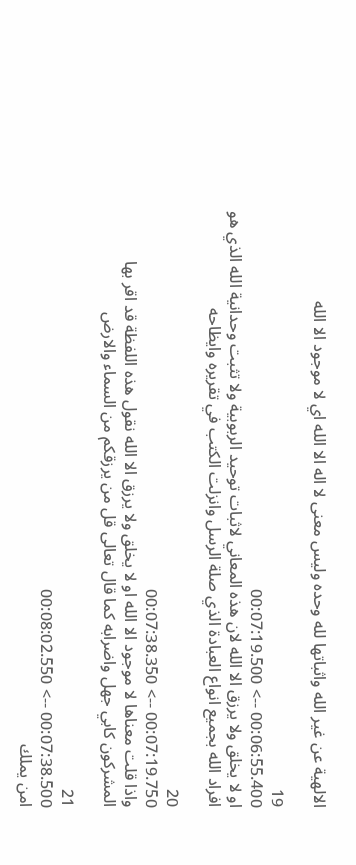الالهية عن غير الله واثباتها لله وحده وليس معنى لا اله الا الله اي لا موجود الا الله

19
00:06:55.400 --> 00:07:19.500
او لا يخلق ولا يرزق الا الله لان هذه المعاني لاثبات توحيد الربوبية ولا تثبت وحدانية الله الذي هو افراد الله بجميع انواع العبادة الذي صلة الرسل وانزلت الكتب في تقريره وايظاحه

20
00:07:19.750 --> 00:07:38.350
واذا قلت معناها لا موجود الا الله او لا يخلق ولا يرزق الا الله نقول هذه اللفظة قد اقر بها المشركون كابي جهل واضرابه كما قال تعالى قل من يرزقكم من السماء والارض

21
00:07:38.500 --> 00:08:02.550
امن يملك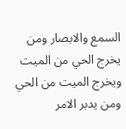السمع والابصار ومن يخرج الحي من الميت ويخرج الميت من الحي ومن يدبر الامر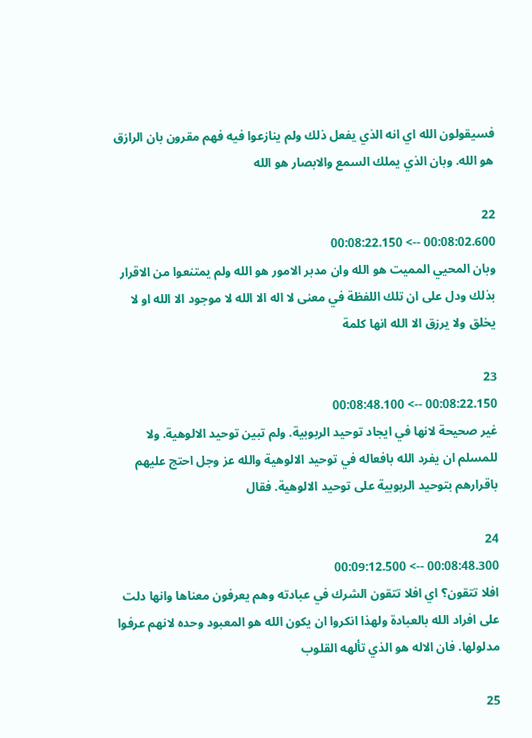فسيقولون الله اي انه الذي يفعل ذلك ولم ينازعوا فيه فهم مقرون بان الرازق هو الله. وبان الذي يملك السمع والابصار هو الله

22
00:08:02.600 --> 00:08:22.150
وبان المحيي المميت هو الله وان مدبر الامور هو الله ولم يمتنعوا من الاقرار بذلك ودل على ان تلك اللفظة في معنى لا اله الا الله لا موجود الا الله او لا يخلق ولا يرزق الا الله انها كلمة

23
00:08:22.150 --> 00:08:48.100
غير صحيحة لانها في ايجاد توحيد الربوبية. ولم تبين توحيد الالوهية. ولا للمسلم ان يفرد الله بافعاله في توحيد الالوهية والله عز وجل احتج عليهم باقرارهم بتوحيد الربوبية على توحيد الالوهية. فقال

24
00:08:48.300 --> 00:09:12.500
افلا تتقون؟ اي افلا تتقون الشرك في عبادته وهم يعرفون معناها وانها دلت على افراد الله بالعبادة ولهذا انكروا ان يكون الله هو المعبود وحده لانهم عرفوا مدلولها. فان الاله هو الذي تألهه القلوب

25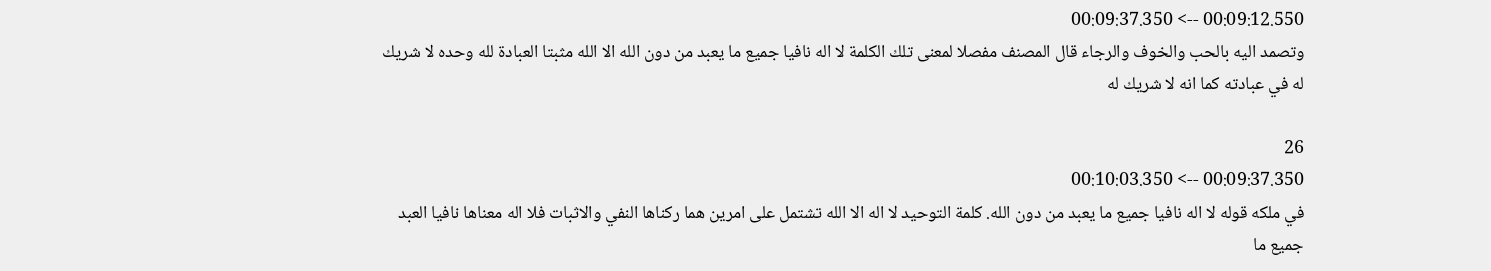00:09:12.550 --> 00:09:37.350
وتصمد اليه بالحب والخوف والرجاء قال المصنف مفصلا لمعنى تلك الكلمة لا اله نافيا جميع ما يعبد من دون الله الا الله مثبتا العبادة لله وحده لا شريك له في عبادته كما انه لا شريك له

26
00:09:37.350 --> 00:10:03.350
في ملكه قوله لا اله نافيا جميع ما يعبد من دون الله. كلمة التوحيد لا اله الا الله تشتمل على امرين هما ركناها النفي والاثبات فلا اله معناها نافيا العبد جميع ما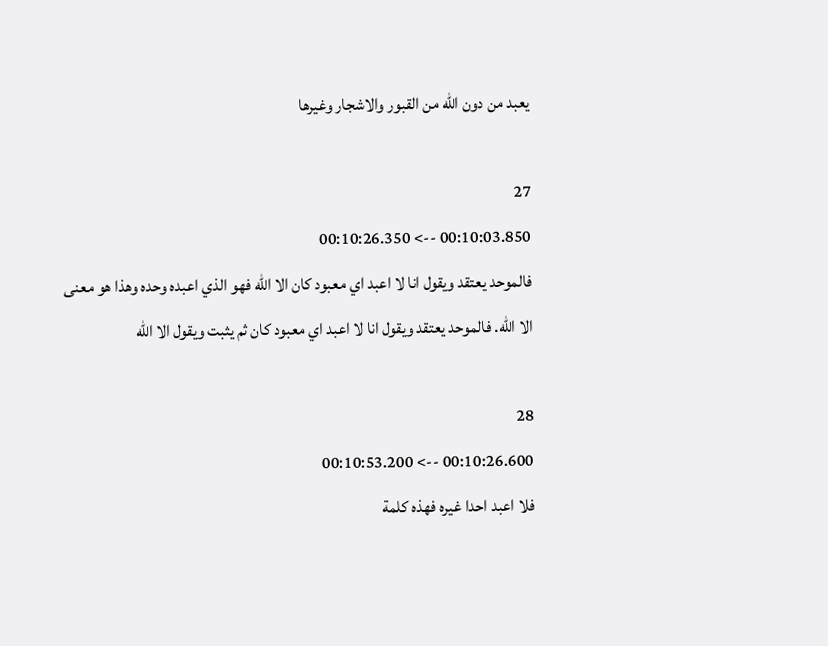يعبد من دون الله من القبور والاشجار وغيرها

27
00:10:03.850 --> 00:10:26.350
فالموحد يعتقد ويقول انا لا اعبد اي معبود كان الا الله فهو الذي اعبده وحده وهذا هو معنى الا الله. فالموحد يعتقد ويقول انا لا اعبد اي معبود كان ثم يثبت ويقول الا الله

28
00:10:26.600 --> 00:10:53.200
فلا اعبد احدا غيره فهذه كلمة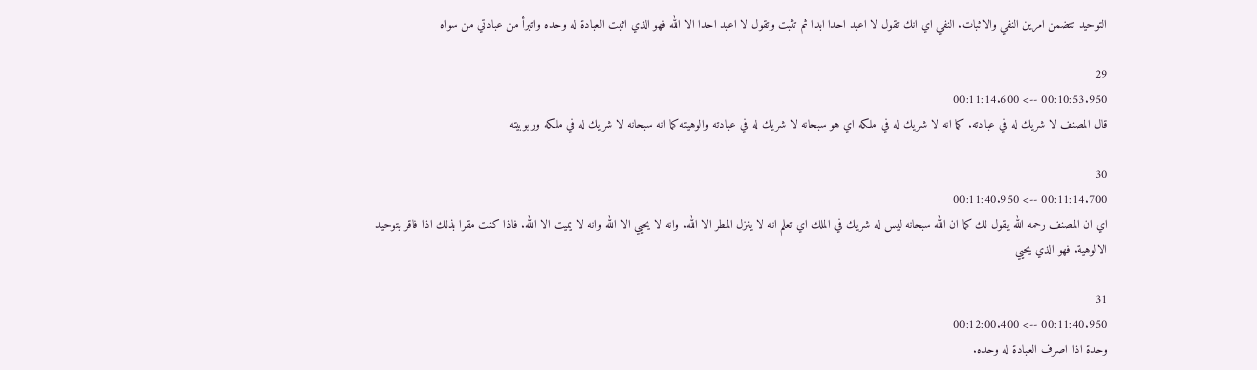التوحيد تتضمن امرين النفي والاثبات. النفي اي انك تقول لا اعبد احدا ابدا ثم تثبت وتقول لا اعبد احدا الا الله فهو الذي اثبت العبادة له وحده واتبرأ من عبادتي من سواه

29
00:10:53.950 --> 00:11:14.600
قال المصنف لا شريك له في عبادته. كما انه لا شريك له في ملكه اي هو سبحانه لا شريك له في عبادته والوهيته كما انه سبحانه لا شريك له في ملكه وربوبيته

30
00:11:14.700 --> 00:11:40.950
اي ان المصنف رحمه الله يقول لك كما ان الله سبحانه ليس له شريك في الملك اي تعلم انه لا ينزل المطر الا الله. وانه لا يحيي الا الله وانه لا يميت الا الله. فاذا كنت مقرا بذلك اذا فاقر بتوحيد الالوهية. فهو الذي يحيي

31
00:11:40.950 --> 00:12:00.400
وحدة اذا اصرف العبادة له وحده.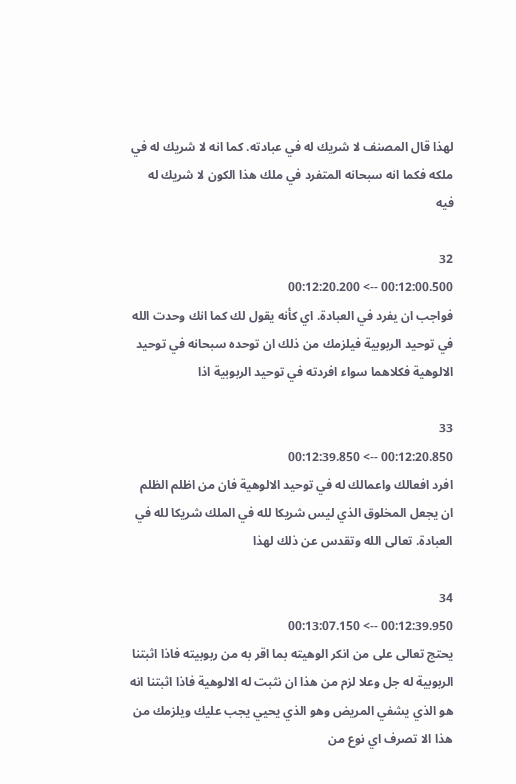لهذا قال المصنف لا شريك له في عبادته. كما انه لا شريك له في ملكه فكما انه سبحانه المتفرد في ملك هذا الكون لا شريك له فيه

32
00:12:00.500 --> 00:12:20.200
فواجب ان يفرد في العبادة. اي كأنه يقول لك كما انك وحدت الله في توحيد الربوبية فيلزمك من ذلك ان توحده سبحانه في توحيد الالوهية فكلاهما سواء افردته في توحيد الربوبية اذا

33
00:12:20.850 --> 00:12:39.850
افرد افعالك واعمالك له في توحيد الالوهية فان من اظلم الظلم ان يجعل المخلوق الذي ليس شريكا لله في الملك شريكا لله في العبادة. تعالى الله وتقدس عن ذلك لهذا

34
00:12:39.950 --> 00:13:07.150
يحتج تعالى على من انكر الوهيته بما اقر به من ربوبيته فاذا اثبتنا الربوبية له جل وعلا لزم من هذا ان نثبت له الالوهية فاذا اثبتنا انه هو الذي يشفي المريض وهو الذي يحيي يجب عليك ويلزمك من هذا الا تصرف اي نوع من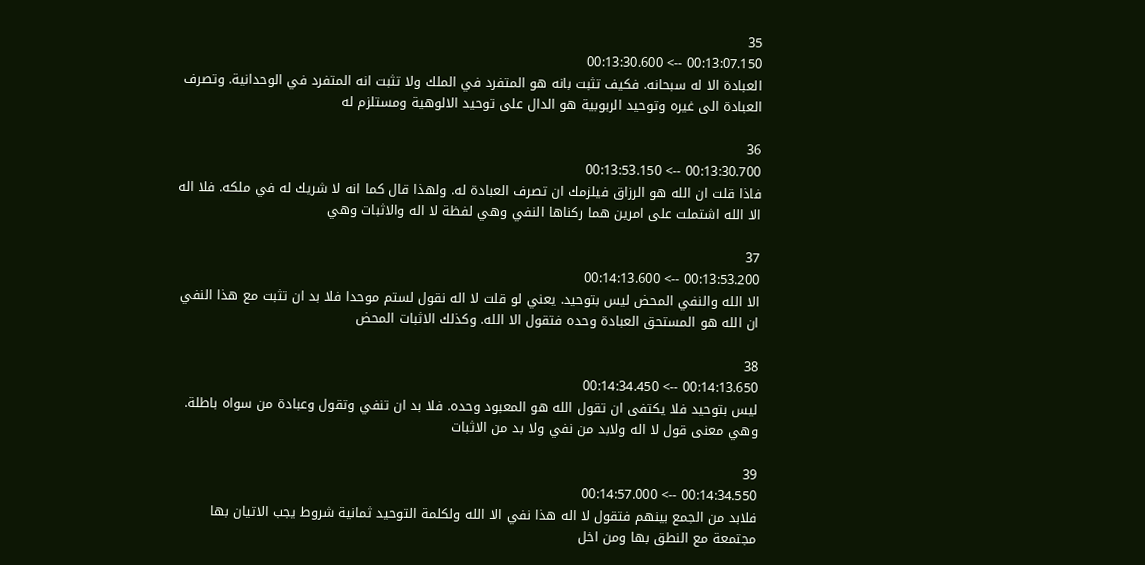35
00:13:07.150 --> 00:13:30.600
العبادة الا له سبحانه. فكيف تثبت بانه هو المتفرد في الملك ولا تثبت انه المتفرد في الوحدانية. وتصرف العبادة الى غيره وتوحيد الربوبية هو الدال على توحيد الالوهية ومستلزم له

36
00:13:30.700 --> 00:13:53.150
فاذا قلت ان الله هو الرزاق فيلزمك ان تصرف العبادة له. ولهذا قال كما انه لا شريك له في ملكه. فلا اله الا الله اشتملت على امرين هما ركناها النفي وهي لفظة لا اله والاثبات وهي

37
00:13:53.200 --> 00:14:13.600
الا الله والنفي المحض ليس بتوحيد. يعني لو قلت لا اله نقول لستم موحدا فلا بد ان تثبت مع هذا النفي ان الله هو المستحق العبادة وحده فتقول الا الله. وكذلك الاثبات المحض

38
00:14:13.650 --> 00:14:34.450
ليس بتوحيد فلا يكتفى ان تقول الله هو المعبود وحده. فلا بد ان تنفي وتقول وعبادة من سواه باطلة. وهي معنى قول لا اله ولابد من نفي ولا بد من الاثبات

39
00:14:34.550 --> 00:14:57.000
فلابد من الجمع بينهم فتقول لا اله هذا نفي الا الله ولكلمة التوحيد ثمانية شروط يجب الاتيان بها مجتمعة مع النطق بها ومن اخل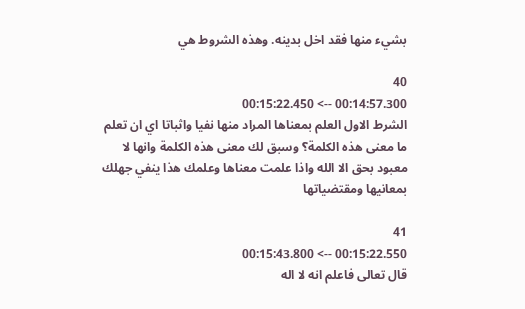بشيء منها فقد اخل بدينه. وهذه الشروط هي

40
00:14:57.300 --> 00:15:22.450
الشرط الاول العلم بمعناها المراد منها نفيا واثباتا اي ان تعلم ما معنى هذه الكلمة؟ وسبق لك معنى هذه الكلمة وانها لا معبود بحق الا الله واذا علمت معناها وعلمك هذا ينفي جهلك بمعانيها ومقتضياتها

41
00:15:22.550 --> 00:15:43.800
قال تعالى فاعلم انه لا اله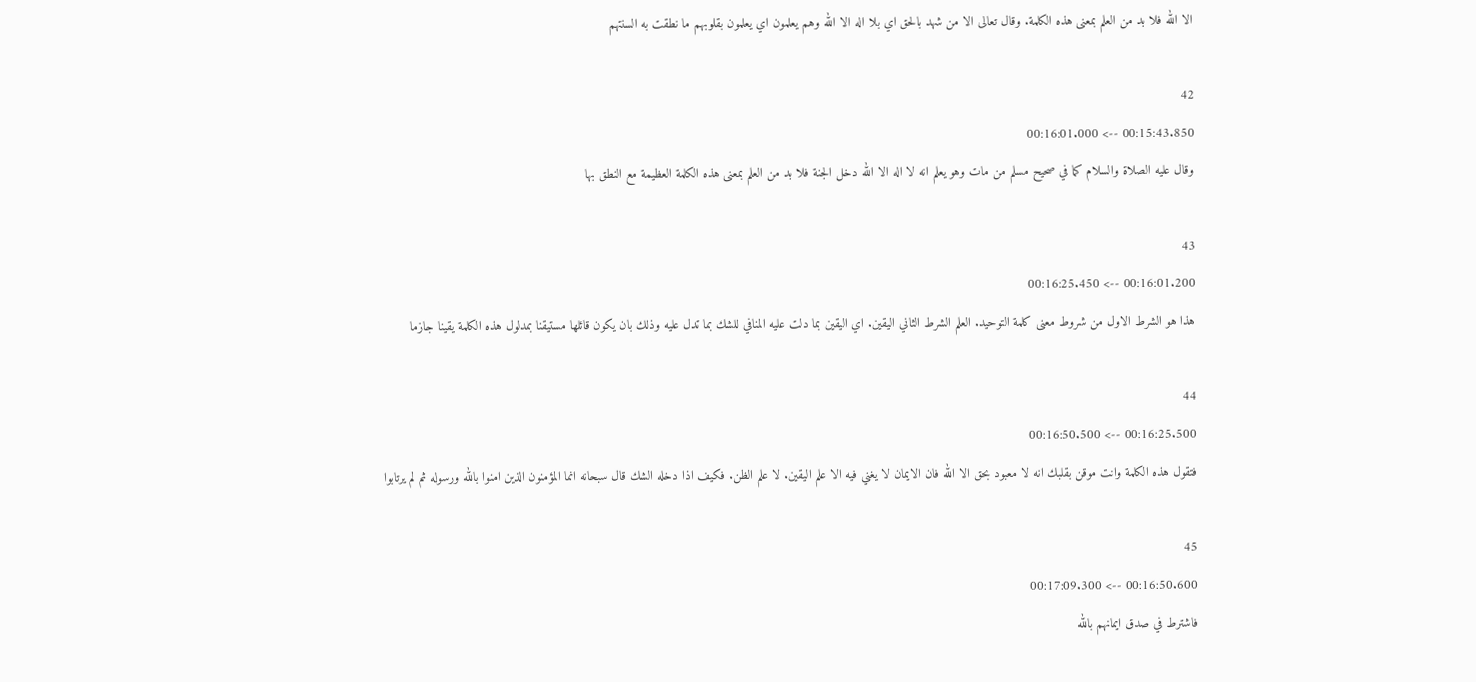الا الله فلا بد من العلم بمعنى هذه الكلمة. وقال تعالى الا من شهد بالحق اي بلا اله الا الله وهم يعلمون اي يعلمون بقلوبهم ما نطقت به السنتهم

42
00:15:43.850 --> 00:16:01.000
وقال عليه الصلاة والسلام كما في صحيح مسلم من مات وهو يعلم انه لا اله الا الله دخل الجنة فلا بد من العلم بمعنى هذه الكلمة العظيمة مع النطق بها

43
00:16:01.200 --> 00:16:25.450
هذا هو الشرط الاول من شروط معنى كلمة التوحيد. العلم الشرط الثاني اليقين. اي اليقين بما دلت عليه المنافي للشك بما تدل عليه وذلك بان يكون قائلها مستيقنا بمدلول هذه الكلمة يقينا جازما

44
00:16:25.500 --> 00:16:50.500
فتقول هذه الكلمة وانت موقن بقلبك انه لا معبود بحق الا الله فان الايمان لا يغني فيه الا علم اليقين. لا علم الظن. فكيف اذا دخله الشك قال سبحانه انما المؤمنون الذين امنوا بالله ورسوله ثم لم يرتابوا

45
00:16:50.600 --> 00:17:09.300
فاشترط في صدق ايمانهم بالله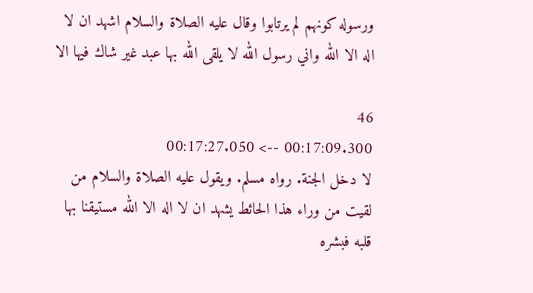ورسوله كونهم لم يرتابوا وقال عليه الصلاة والسلام اشهد ان لا اله الا الله واني رسول الله لا يلقى الله بها عبد غير شاك فيها الا

46
00:17:09.300 --> 00:17:27.050
لا دخل الجنة. رواه مسلم. ويقول عليه الصلاة والسلام من لقيت من وراء هذا الحائط يشهد ان لا اله الا الله مستيقنا بها قلبه فبشره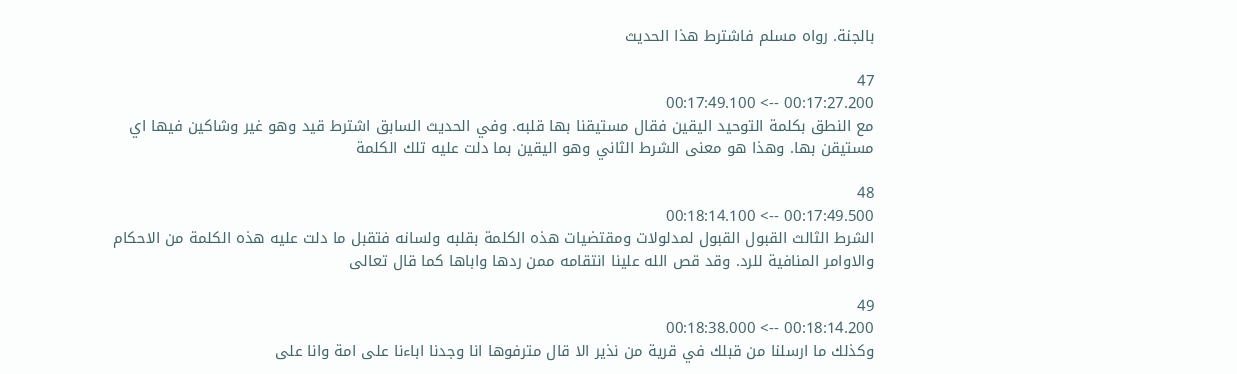بالجنة. رواه مسلم فاشترط هذا الحديث

47
00:17:27.200 --> 00:17:49.100
مع النطق بكلمة التوحيد اليقين فقال مستيقنا بها قلبه. وفي الحديث السابق اشترط قيد وهو غير وشاكين فيها اي مستيقن بها. وهذا هو معنى الشرط الثاني وهو اليقين بما دلت عليه تلك الكلمة

48
00:17:49.500 --> 00:18:14.100
الشرط الثالث القبول القبول لمدلولات ومقتضيات هذه الكلمة بقلبه ولسانه فتقبل ما دلت عليه هذه الكلمة من الاحكام والاوامر المنافية للرد. وقد قص الله علينا انتقامه ممن ردها واباها كما قال تعالى

49
00:18:14.200 --> 00:18:38.000
وكذلك ما ارسلنا من قبلك في قرية من نذير الا قال مترفوها انا وجدنا اباءنا على امة وانا على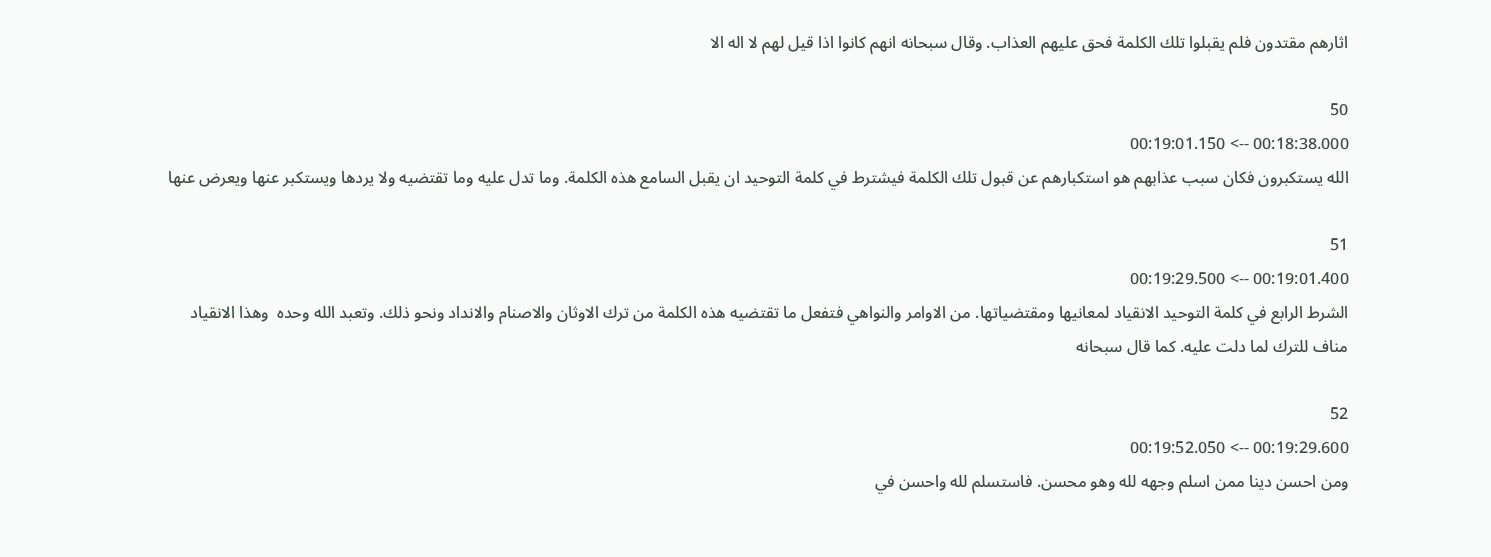اثارهم مقتدون فلم يقبلوا تلك الكلمة فحق عليهم العذاب. وقال سبحانه انهم كانوا اذا قيل لهم لا اله الا

50
00:18:38.000 --> 00:19:01.150
الله يستكبرون فكان سبب عذابهم هو استكبارهم عن قبول تلك الكلمة فيشترط في كلمة التوحيد ان يقبل السامع هذه الكلمة. وما تدل عليه وما تقتضيه ولا يردها ويستكبر عنها ويعرض عنها

51
00:19:01.400 --> 00:19:29.500
الشرط الرابع في كلمة التوحيد الانقياد لمعانيها ومقتضياتها. من الاوامر والنواهي فتفعل ما تقتضيه هذه الكلمة من ترك الاوثان والاصنام والانداد ونحو ذلك. وتعبد الله وحده  وهذا الانقياد مناف للترك لما دلت عليه. كما قال سبحانه

52
00:19:29.600 --> 00:19:52.050
ومن احسن دينا ممن اسلم وجهه لله وهو محسن. فاستسلم لله واحسن في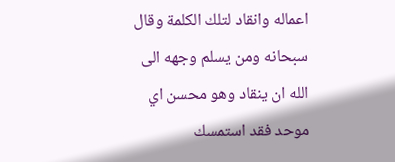اعماله وانقاد لتلك الكلمة وقال سبحانه ومن يسلم وجهه الى الله ان ينقاد وهو محسن اي موحد فقد استمسك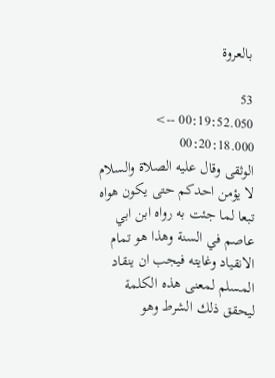بالعروة

53
00:19:52.050 --> 00:20:18.000
الوثقى وقال عليه الصلاة والسلام لا يؤمن احدكم حتى يكون هواه تبعا لما جئت به رواه ابن ابي عاصم في السنة وهذا هو تمام الانقياد وغايته فيجب ان ينقاد المسلم لمعنى هذه الكلمة ليحقق ذلك الشرط وهو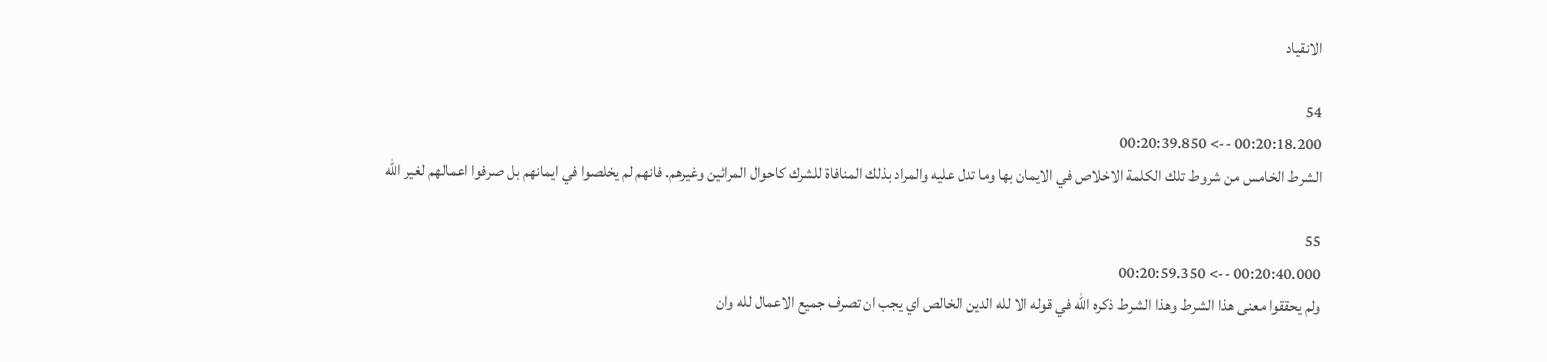الانقياد

54
00:20:18.200 --> 00:20:39.850
الشرط الخامس من شروط تلك الكلمة الاخلاص في الايمان بها وما تدل عليه والمراد بذلك المنافاة للشرك كاحوال المرائين وغيرهم. فانهم لم يخلصوا في ايمانهم بل صرفوا اعمالهم لغير الله

55
00:20:40.000 --> 00:20:59.350
ولم يحققوا معنى هذا الشرط وهذا الشرط ذكره الله في قوله الا لله الدين الخالص اي يجب ان تصرف جميع الاعمال لله وان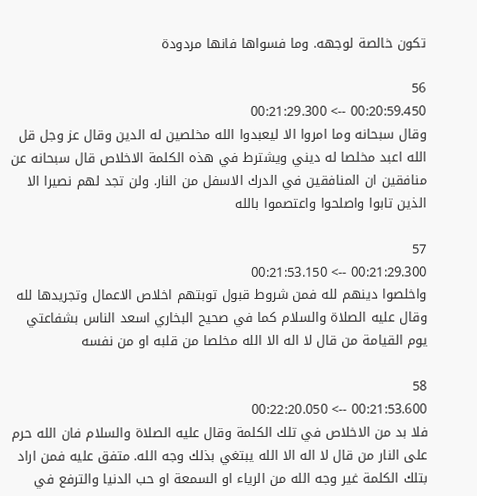تكون خالصة لوجهه. وما فسواها فانها مردودة

56
00:20:59.450 --> 00:21:29.300
وقال سبحانه وما امروا الا ليعبدوا الله مخلصين له الدين وقال عز وجل قل الله اعبد مخلصا له ديني ويشترط في هذه الكلمة الاخلاص قال سبحانه عن منافقين ان المنافقين في الدرك الاسفل من النار. ولن تجد لهم نصيرا الا الذين تابوا واصلحوا واعتصموا بالله

57
00:21:29.300 --> 00:21:53.150
واخلصوا دينهم لله فمن شروط قبول توبتهم اخلاص الاعمال وتجريدها لله وقال عليه الصلاة والسلام كما في صحيح البخاري اسعد الناس بشفاعتي يوم القيامة من قال لا اله الا الله مخلصا من قلبه او من نفسه

58
00:21:53.600 --> 00:22:20.050
فلا بد من الاخلاص في تلك الكلمة وقال عليه الصلاة والسلام فان الله حرم على النار من قال لا اله الا الله يبتغي بذلك وجه الله. متفق عليه فمن اراد بتلك الكلمة غير وجه الله من الرياء او السمعة او حب الدنيا والترفع في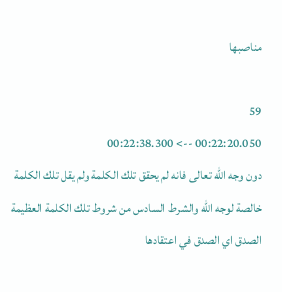مناصبها

59
00:22:20.050 --> 00:22:38.300
دون وجه الله تعالى فانه لم يحقق تلك الكلمة ولم يقل تلك الكلمة خالصة لوجه الله والشرط السادس من شروط تلك الكلمة العظيمة الصدق اي الصدق في اعتقادها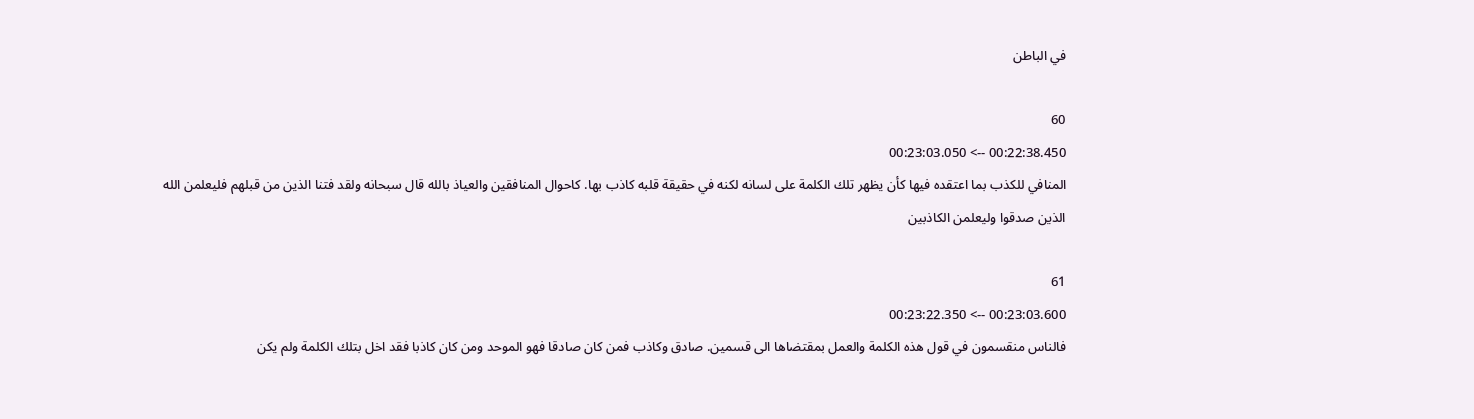في الباطن

60
00:22:38.450 --> 00:23:03.050
المنافي للكذب بما اعتقده فيها كأن يظهر تلك الكلمة على لسانه لكنه في حقيقة قلبه كاذب بها. كاحوال المنافقين والعياذ بالله قال سبحانه ولقد فتنا الذين من قبلهم فليعلمن الله الذين صدقوا وليعلمن الكاذبين

61
00:23:03.600 --> 00:23:22.350
فالناس منقسمون في قول هذه الكلمة والعمل بمقتضاها الى قسمين. صادق وكاذب فمن كان صادقا فهو الموحد ومن كان كاذبا فقد اخل بتلك الكلمة ولم يكن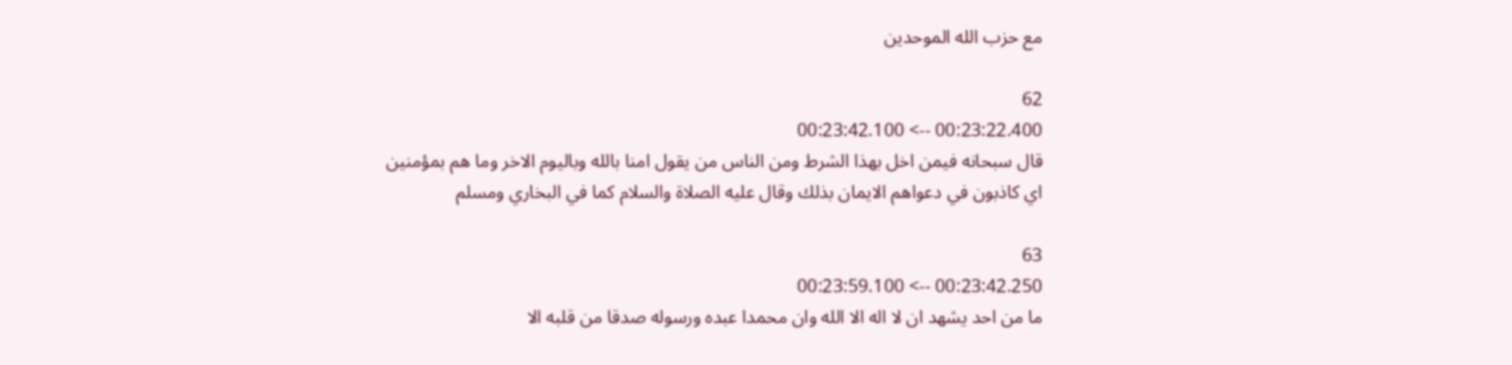مع حزب الله الموحدين

62
00:23:22.400 --> 00:23:42.100
قال سبحانه فيمن اخل بهذا الشرط ومن الناس من يقول امنا بالله وباليوم الاخر وما هم بمؤمنين اي كاذبون في دعواهم الايمان بذلك وقال عليه الصلاة والسلام كما في البخاري ومسلم

63
00:23:42.250 --> 00:23:59.100
ما من احد يشهد ان لا اله الا الله وان محمدا عبده ورسوله صدقا من قلبه الا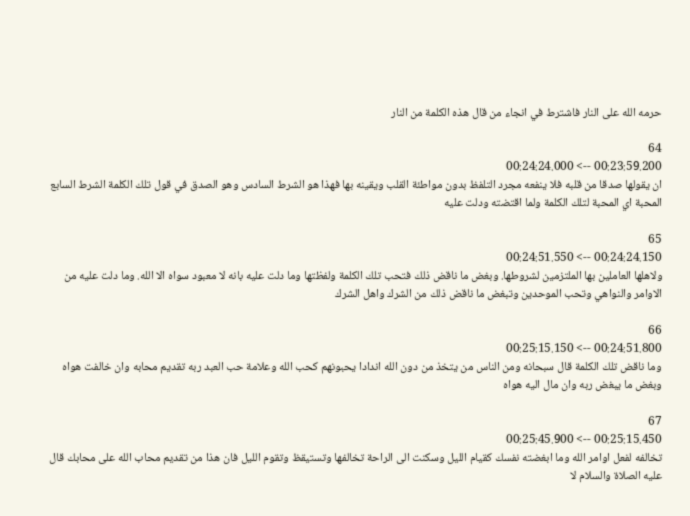حرمه الله على النار فاشترط في انجاء من قال هذه الكلمة من النار

64
00:23:59.200 --> 00:24:24.000
ان يقولها صدقا من قلبه فلا ينفعه مجرد التلفظ بدون مواطئة القلب ويقينه بها فهذا هو الشرط السادس وهو الصدق في قول تلك الكلمة الشرط السابع المحبة اي المحبة لتلك الكلمة ولما اقتضته ودلت عليه

65
00:24:24.150 --> 00:24:51.550
ولاهلها العاملين بها الملتزمين لشروطها. وبغض ما ناقض ذلك فتحب تلك الكلمة ولفظتها وما دلت عليه بانه لا معبود سواه الا الله. وما دلت عليه من الاوامر والنواهي وتحب الموحدين وتبغض ما ناقض ذلك من الشرك واهل الشرك

66
00:24:51.800 --> 00:25:15.150
وما ناقض تلك الكلمة قال سبحانه ومن الناس من يتخذ من دون الله اندادا يحبونهم كحب الله وعلامة حب العبد ربه تقديم محابه وان خالفت هواه وبغض ما يبغض ربه وان مال اليه هواه

67
00:25:15.450 --> 00:25:45.900
تخالفه لفعل اوامر الله وما ابغضته نفسك كقيام الليل وسكنت الى الراحة تخالفها وتستيقظ وتقوم الليل فان هذا من تقديم محاب الله على محابك قال عليه الصلاة والسلام لا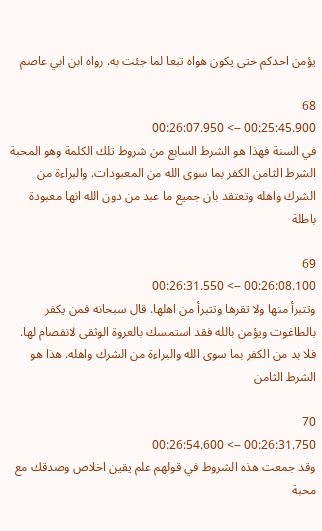يؤمن احدكم حتى يكون هواه تبعا لما جئت به. رواه ابن ابي عاصم

68
00:25:45.900 --> 00:26:07.950
في السنة فهذا هو الشرط السابع من شروط تلك الكلمة وهو المحبة الشرط الثامن الكفر بما سوى الله من المعبودات. والبراءة من الشرك واهله وتعتقد بان جميع ما عبد من دون الله انها معبودة باطلة

69
00:26:08.100 --> 00:26:31.550
وتتبرأ منها ولا تقرها وتتبرأ من اهلها. قال سبحانه فمن يكفر بالطاغوت ويؤمن بالله فقد استمسك بالعروة الوثقى لانفصام لها. فلا بد من الكفر بما سوى الله والبراءة من الشرك واهله. هذا هو الشرط الثامن

70
00:26:31.750 --> 00:26:54.600
وقد جمعت هذه الشروط في قولهم علم يقين اخلاص وصدقك مع محبة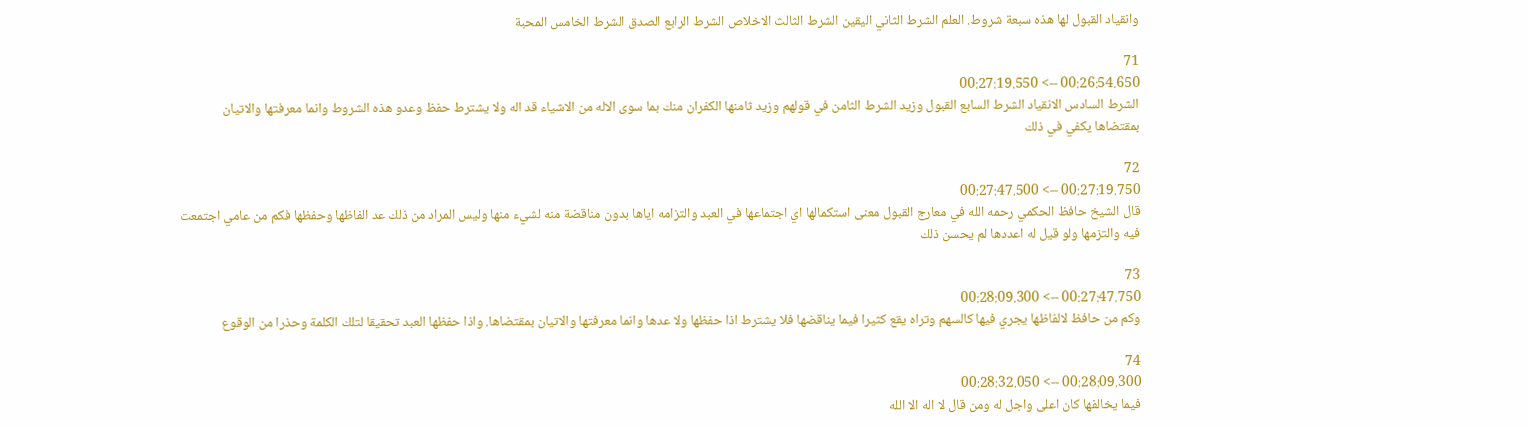وانقياد القبول لها هذه سبعة شروط. العلم الشرط الثاني اليقين الشرط الثالث الاخلاص الشرط الرابع الصدق الشرط الخامس المحبة

71
00:26:54.650 --> 00:27:19.550
الشرط السادس الانقياد الشرط السابع القبول وزيد الشرط الثامن في قولهم وزيد ثامنها الكفران منك بما سوى الاله من الاشياء قد اله ولا يشترط حفظ وعدو هذه الشروط وانما معرفتها والاتيان بمقتضاها يكفي في ذلك

72
00:27:19.750 --> 00:27:47.500
قال الشيخ حافظ الحكمي رحمه الله في معارج القبول معنى استكمالها اي اجتماعها في العبد والتزامه اياها بدون مناقضة منه لشيء منها وليس المراد من ذلك عد الفاظها وحفظها فكم من عامي اجتمعت فيه والتزمها ولو قيل له اعددها لم يحسن ذلك

73
00:27:47.750 --> 00:28:09.300
وكم من حافظ لالفاظها يجري فيها كالسهم وتراه يقع كثيرا فيما يناقضها فلا يشترط اذا حفظها ولا عدها وانما معرفتها والاتيان بمقتضاها. واذا حفظها العبد تحقيقا لتلك الكلمة وحذرا من الوقوع

74
00:28:09.300 --> 00:28:32.050
فيما يخالفها كان اعلى واجل له ومن قال لا اله الا الله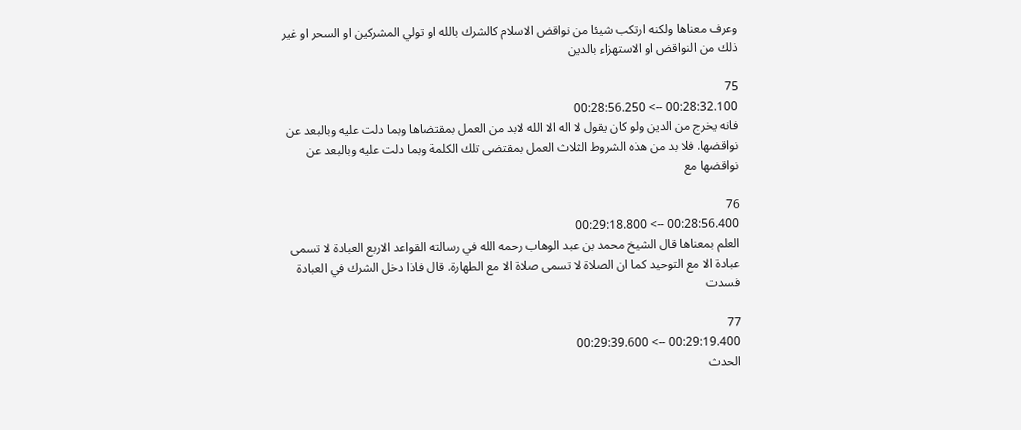وعرف معناها ولكنه ارتكب شيئا من نواقض الاسلام كالشرك بالله او تولي المشركين او السحر او غير ذلك من النواقض او الاستهزاء بالدين

75
00:28:32.100 --> 00:28:56.250
فانه يخرج من الدين ولو كان يقول لا اله الا الله لابد من العمل بمقتضاها وبما دلت عليه وبالبعد عن نواقضها. فلا بد من هذه الشروط الثلاث العمل بمقتضى تلك الكلمة وبما دلت عليه وبالبعد عن نواقضها مع

76
00:28:56.400 --> 00:29:18.800
العلم بمعناها قال الشيخ محمد بن عبد الوهاب رحمه الله في رسالته القواعد الاربع العبادة لا تسمى عبادة الا مع التوحيد كما ان الصلاة لا تسمى صلاة الا مع الطهارة. قال فاذا دخل الشرك في العبادة فسدت

77
00:29:19.400 --> 00:29:39.600
الحدث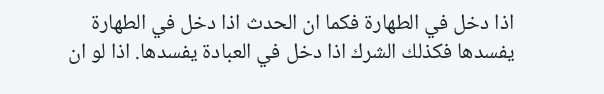اذا دخل في الطهارة فكما ان الحدث اذا دخل في الطهارة يفسدها فكذلك الشرك اذا دخل في العبادة يفسدها. اذا لو ان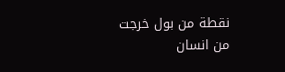نقطة من بول خرجت من انسان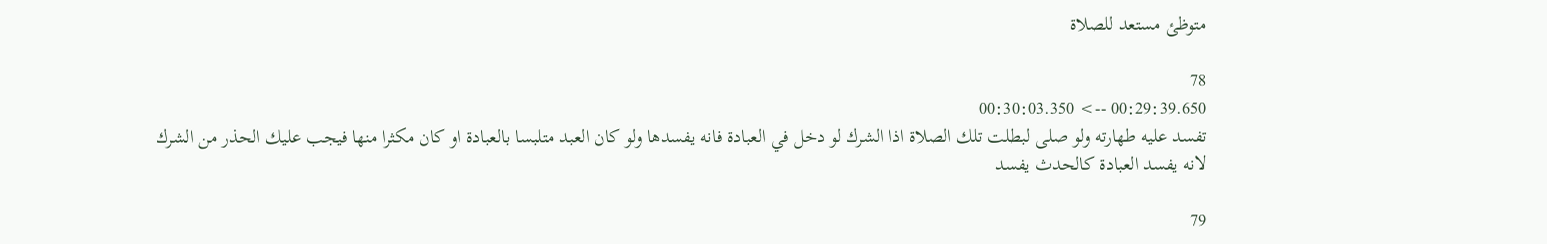متوظئ مستعد للصلاة

78
00:29:39.650 --> 00:30:03.350
تفسد عليه طهارته ولو صلى لبطلت تلك الصلاة اذا الشرك لو دخل في العبادة فانه يفسدها ولو كان العبد متلبسا بالعبادة او كان مكثرا منها فيجب عليك الحذر من الشرك لانه يفسد العبادة كالحدث يفسد

79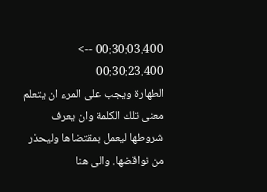00:30:03.400 --> 00:30:23.400
الطهارة ويجب على المرء ان يتعلم معنى تلك الكلمة وان يعرف شروطها ليعمل بمقتضاها وليحذر من نواقضها. والى هنا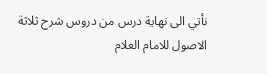نأتي الى نهاية درس من دروس شرح ثلاثة الاصول للامام العلام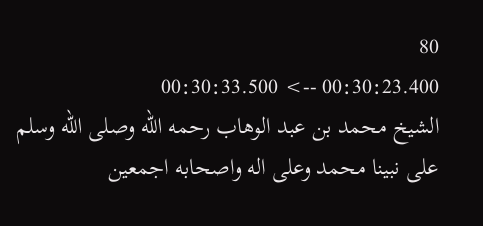80
00:30:23.400 --> 00:30:33.500
الشيخ محمد بن عبد الوهاب رحمه الله وصلى الله وسلم على نبينا محمد وعلى اله واصحابه اجمعين